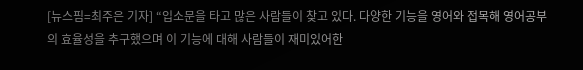[뉴스핌=최주은 기자] “입소문을 타고 많은 사람들이 찾고 있다. 다양한 기능을 영어와 접목해 영어공부의 효율성을 추구했으며 이 기능에 대해 사람들이 재미있어한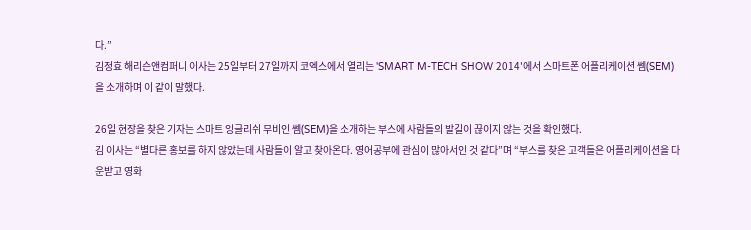다.”
김정효 해리슨앤컴퍼니 이사는 25일부터 27일까지 코엑스에서 열리는 'SMART M-TECH SHOW 2014'에서 스마트폰 어플리케이션 쎔(SEM)을 소개하며 이 같이 말했다.

26일 현장을 찾은 기자는 스마트 잉글리쉬 무비인 쎔(SEM)을 소개하는 부스에 사람들의 발길이 끊이지 않는 것을 확인했다.
김 이사는 “별다른 홍보를 하지 않았는데 사람들이 알고 찾아온다. 영어공부에 관심이 많아서인 것 같다”며 “부스를 찾은 고객들은 어플리케이션을 다운받고 영화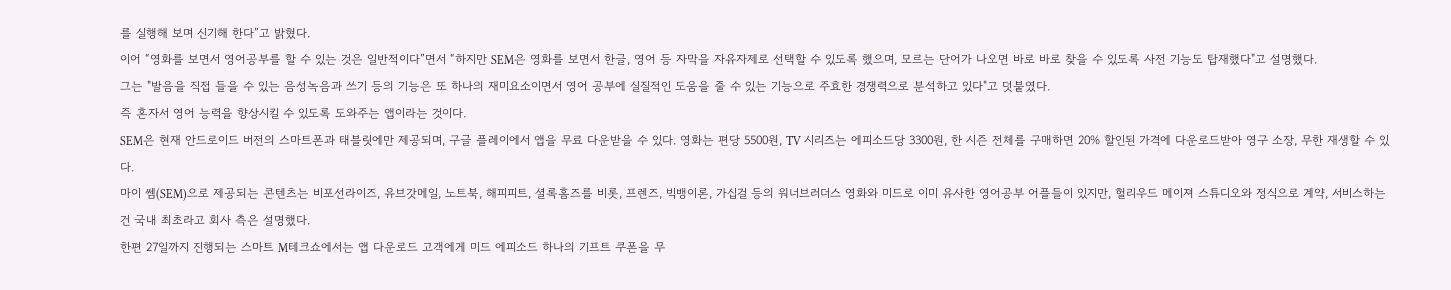를 실행해 보며 신기해 한다”고 밝혔다.
이어 “영화를 보면서 영어공부를 할 수 있는 것은 일반적이다”면서 “하지만 SEM은 영화를 보면서 한글, 영어 등 자막을 자유자제로 선택할 수 있도록 했으며, 모르는 단어가 나오면 바로 바로 찾을 수 있도록 사전 기능도 탑재했다"고 설명했다.
그는 "발음을 직접 들을 수 있는 음성녹음과 쓰기 등의 기능은 또 하나의 재미요소이면서 영어 공부에 실질적인 도움을 줄 수 있는 기능으로 주효한 경쟁력으로 분석하고 있다"고 덧붙였다.
즉 혼자서 영어 능력을 향상시킬 수 있도록 도와주는 앱이라는 것이다.
SEM은 현재 안드로이드 버전의 스마트폰과 태블릿에만 제공되며, 구글 플레이에서 앱을 무료 다운받을 수 있다. 영화는 편당 5500원, TV 시리즈는 에피소드당 3300원, 한 시즌 전체를 구매하면 20% 할인된 가격에 다운로드받아 영구 소장, 무한 재생할 수 있다.
마이 쎔(SEM)으로 제공되는 콘텐츠는 비포선라이즈, 유브갓메일, 노트북, 해피피트, 셜록홈즈를 비롯, 프렌즈, 빅뱅이론, 가십걸 등의 워너브러더스 영화와 미드로 이미 유사한 영어공부 어플들이 있지만, 헐리우드 메이져 스튜디오와 정식으로 계약, 서비스하는 건 국내 최초라고 회사 측은 설명했다.
한편 27일까지 진행되는 스마트 M테크쇼에서는 앱 다운로드 고객에게 미드 에피소드 하나의 기프트 쿠폰을 무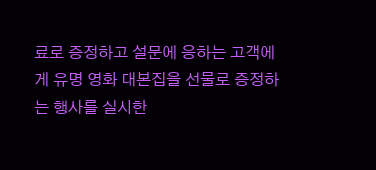료로 증정하고 설문에 응하는 고객에게 유명 영화 대본집을 선물로 증정하는 행사를 실시한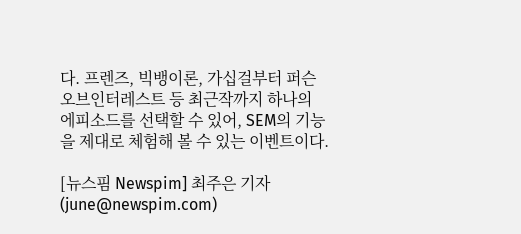다. 프렌즈, 빅뱅이론, 가십걸부터 퍼슨오브인터레스트 등 최근작까지 하나의 에피소드를 선택할 수 있어, SEM의 기능을 제대로 체험해 볼 수 있는 이벤트이다.

[뉴스핌 Newspim] 최주은 기자 (june@newspim.com)